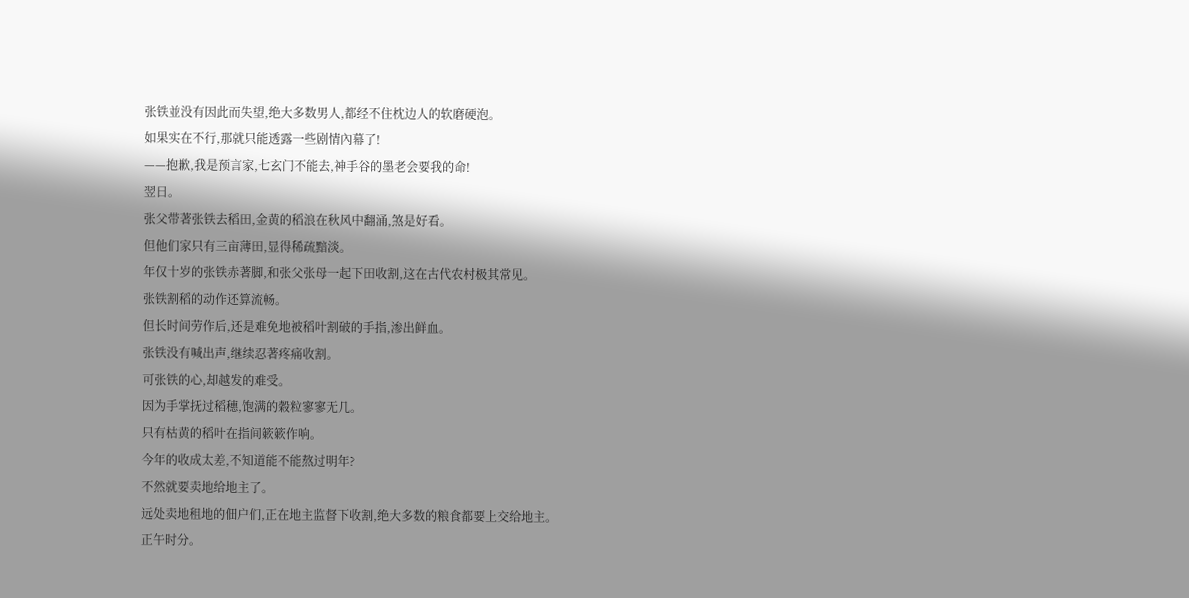张铁並没有因此而失望,绝大多数男人,都经不住枕边人的软磨硬泡。
如果实在不行,那就只能透露一些剧情內幕了!
——抱歉,我是预言家,七玄门不能去,神手谷的墨老会要我的命!
翌日。
张父带著张铁去稻田,金黄的稻浪在秋风中翻涌,煞是好看。
但他们家只有三亩薄田,显得稀疏黯淡。
年仅十岁的张铁赤著脚,和张父张母一起下田收割,这在古代农村极其常见。
张铁割稻的动作还算流畅。
但长时间劳作后,还是难免地被稻叶割破的手指,渗出鲜血。
张铁没有喊出声,继续忍著疼痛收割。
可张铁的心,却越发的难受。
因为手掌抚过稻穗,饱满的穀粒寥寥无几。
只有枯黄的稻叶在指间簌簌作响。
今年的收成太差,不知道能不能熬过明年?
不然就要卖地给地主了。
远处卖地租地的佃户们,正在地主监督下收割,绝大多数的粮食都要上交给地主。
正午时分。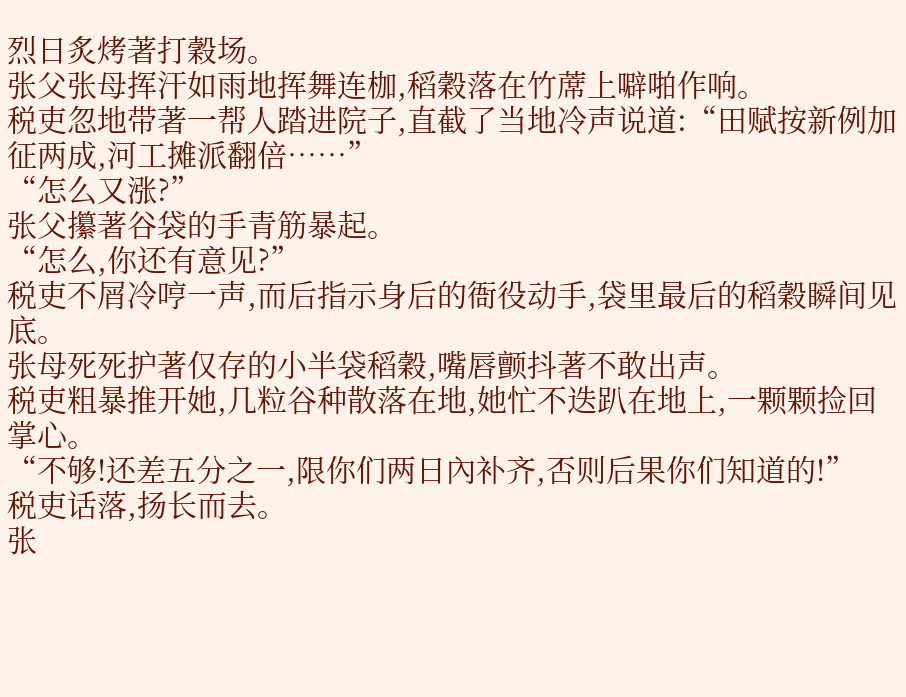烈日炙烤著打穀场。
张父张母挥汗如雨地挥舞连枷,稻穀落在竹蓆上噼啪作响。
税吏忽地带著一帮人踏进院子,直截了当地冷声说道:“田赋按新例加征两成,河工摊派翻倍……”
“怎么又涨?”
张父攥著谷袋的手青筋暴起。
“怎么,你还有意见?”
税吏不屑冷哼一声,而后指示身后的衙役动手,袋里最后的稻穀瞬间见底。
张母死死护著仅存的小半袋稻穀,嘴唇颤抖著不敢出声。
税吏粗暴推开她,几粒谷种散落在地,她忙不迭趴在地上,一颗颗捡回掌心。
“不够!还差五分之一,限你们两日內补齐,否则后果你们知道的!”
税吏话落,扬长而去。
张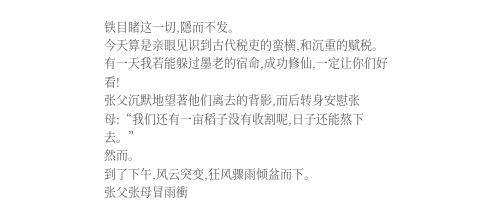铁目睹这一切,隱而不发。
今天算是亲眼见识到古代税吏的蛮横,和沉重的赋税。
有一天我若能躲过墨老的宿命,成功修仙,一定让你们好看!
张父沉默地望著他们离去的背影,而后转身安慰张母:“我们还有一亩稻子没有收割呢,日子还能熬下去。”
然而。
到了下午,风云突变,狂风骤雨倾盆而下。
张父张母冒雨衝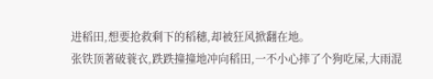进稻田,想要抢救剩下的稻穗,却被狂风掀翻在地。
张铁顶著破蓑衣,跌跌撞撞地冲向稻田,一不小心摔了个狗吃屎,大雨混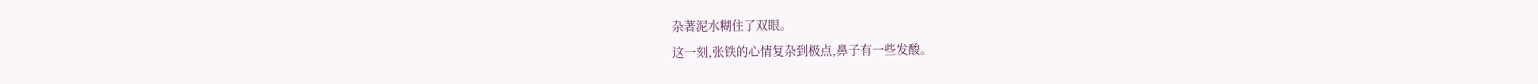杂著泥水糊住了双眼。
这一刻,张铁的心情复杂到极点,鼻子有一些发酸。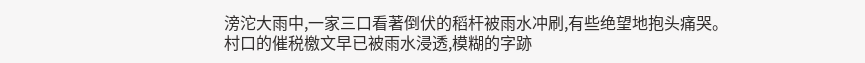滂沱大雨中,一家三口看著倒伏的稻杆被雨水冲刷,有些绝望地抱头痛哭。
村口的催税檄文早已被雨水浸透,模糊的字跡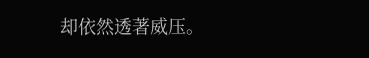却依然透著威压。